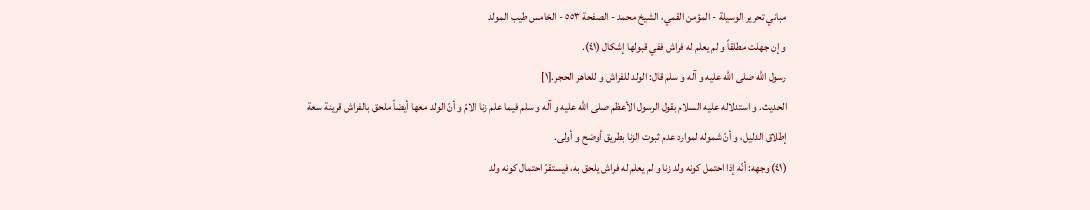مباني تحرير الوسيلة - المؤمن القمي، الشيخ محمد - الصفحة ٥٥٣ - الخامس طيب المولد
و إن جهلت مطلقاً و لم يعلم له فراش ففي قبولها إشكال (٤١).
رسول اللَّه صلى الله عليه و آله و سلم قال: الولد للفراش و للعاهر الحجر.[١]
الحديث. و استدلاله عليه السلام بقول الرسول الأعظم صلى الله عليه و آله و سلم فيما علم زنا الامّ و أنّ الولد معها أيضاً ملحق بالفراش قرينة سعة إطلاق الدليل، و أنّ شموله لموارد عدم ثبوت الزنا بطريق أوضح و أولى.
(٤١) وجهه: أنّه إذا احتمل كونه ولد زنا و لم يعلم له فراش يلحق به، فيستقرّ احتمال كونه ولد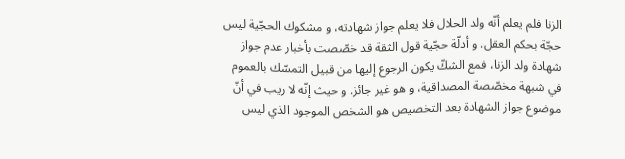الزنا فلم يعلم أنّه ولد الحلال فلا يعلم جواز شهادته، و مشكوك الحجّية ليس حجّة بحكم العقل. و أدلّة حجّية قول الثقة قد خصّصت بأخبار عدم جواز شهادة ولد الزنا، فمع الشكّ يكون الرجوع إليها من قبيل التمسّك بالعموم في شبهة مخصّصة المصداقية، و هو غير جائز. و حيث إنّه لا ريب في أنّ موضوع جواز الشهادة بعد التخصيص هو الشخص الموجود الذي ليس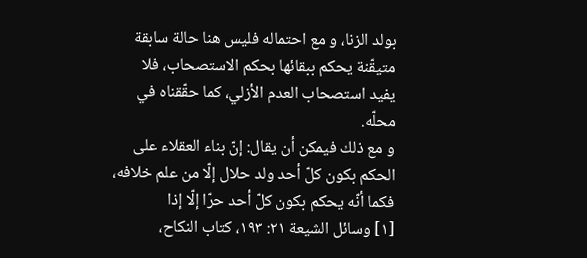بولد الزنا، و مع احتماله فليس هنا حالة سابقة متيقّنة يحكم ببقائها بحكم الاستصحاب، فلا يفيد استصحاب العدم الأزلي، كما حقّقناه في محلّه.
و مع ذلك فيمكن أن يقال: إنّ بناء العقلاء على الحكم بكون كلّ أحد ولد حلال إلّا من علم خلافه، فكما أنّه يحكم بكون كلّ أحد حرّا إلّا إذا
[١] وسائل الشيعة ٢١: ١٩٣، كتاب النكاح،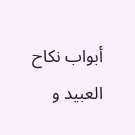أبواب نكاح العبيد و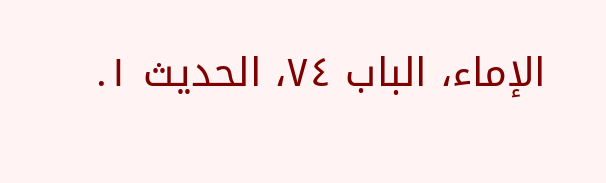الإماء، الباب ٧٤، الحديث ١.